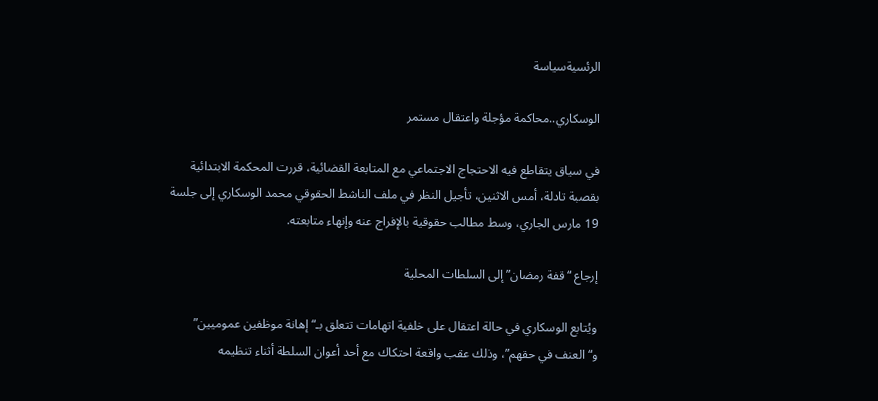الرئسيةسياسة

الوسكاري..محاكمة مؤجلة واعتقال مستمر

في سياق يتقاطع فيه الاحتجاج الاجتماعي مع المتابعة القضائية، قررت المحكمة الابتدائية بقصبة تادلة، أمس الاثنين، تأجيل النظر في ملف الناشط الحقوقي محمد الوسكاري إلى جلسة 19 مارس الجاري، وسط مطالب حقوقية بالإفراج عنه وإنهاء متابعته.

إرجاع “قفة رمضان” إلى السلطات المحلية

ويُتابع الوسكاري في حالة اعتقال على خلفية اتهامات تتعلق بـ“إهانة موظفين عموميين” و“العنف في حقهم”، وذلك عقب واقعة احتكاك مع أحد أعوان السلطة أثناء تنظيمه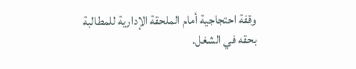وقفة احتجاجية أمام الملحقة الإدارية للمطالبة بحقه في الشغل.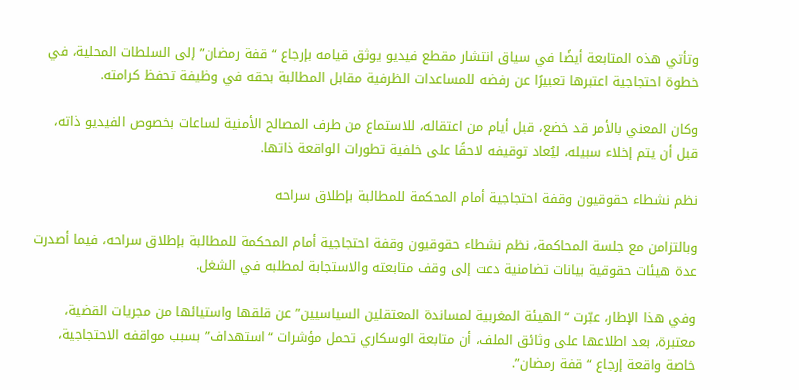وتأتي هذه المتابعة أيضًا في سياق انتشار مقطع فيديو يوثق قيامه بإرجاع “قفة رمضان” إلى السلطات المحلية، في خطوة احتجاجية اعتبرها تعبيرًا عن رفضه للمساعدات الظرفية مقابل المطالبة بحقه في وظيفة تحفظ كرامته.

وكان المعني بالأمر قد خضع، قبل أيام من اعتقاله، للاستماع من طرف المصالح الأمنية لساعات بخصوص الفيديو ذاته، قبل أن يتم إخلاء سبيله، ليُعاد توقيفه لاحقًا على خلفية تطورات الواقعة ذاتها.

نظم نشطاء حقوقيون وقفة احتجاجية أمام المحكمة للمطالبة بإطلاق سراحه

وبالتزامن مع جلسة المحاكمة، نظم نشطاء حقوقيون وقفة احتجاجية أمام المحكمة للمطالبة بإطلاق سراحه، فيما أصدرت عدة هيئات حقوقية بيانات تضامنية دعت إلى وقف متابعته والاستجابة لمطلبه في الشغل.

وفي هذا الإطار، عبّرت “الهيئة المغربية لمساندة المعتقلين السياسيين” عن قلقها واستيائها من مجريات القضية، معتبرة، بعد اطلاعها على وثائق الملف، أن متابعة الوسكاري تحمل مؤشرات “استهداف” بسبب مواقفه الاحتجاجية، خاصة واقعة إرجاع “قفة رمضان”.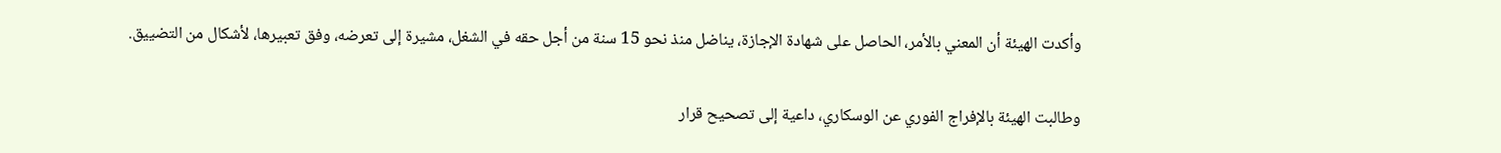وأكدت الهيئة أن المعني بالأمر، الحاصل على شهادة الإجازة، يناضل منذ نحو 15 سنة من أجل حقه في الشغل، مشيرة إلى تعرضه، وفق تعبيرها، لأشكال من التضييق.

وطالبت الهيئة بالإفراج الفوري عن الوسكاري، داعية إلى تصحيح قرار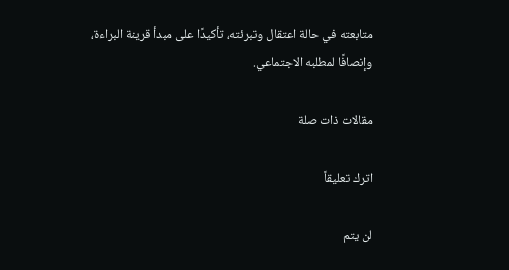متابعته في حالة اعتقال وتبرئته، تأكيدًا على مبدأ قرينة البراءة، وإنصافًا لمطلبه الاجتماعي.

مقالات ذات صلة

اترك تعليقاً

لن يتم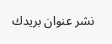نشر عنوان بريدك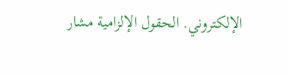الإلكتروني. الحقول الإلزامية مشار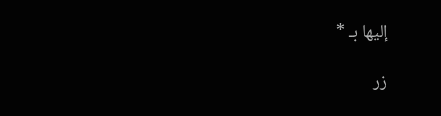إليها بـ *

زر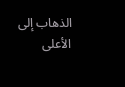الذهاب إلى الأعلى